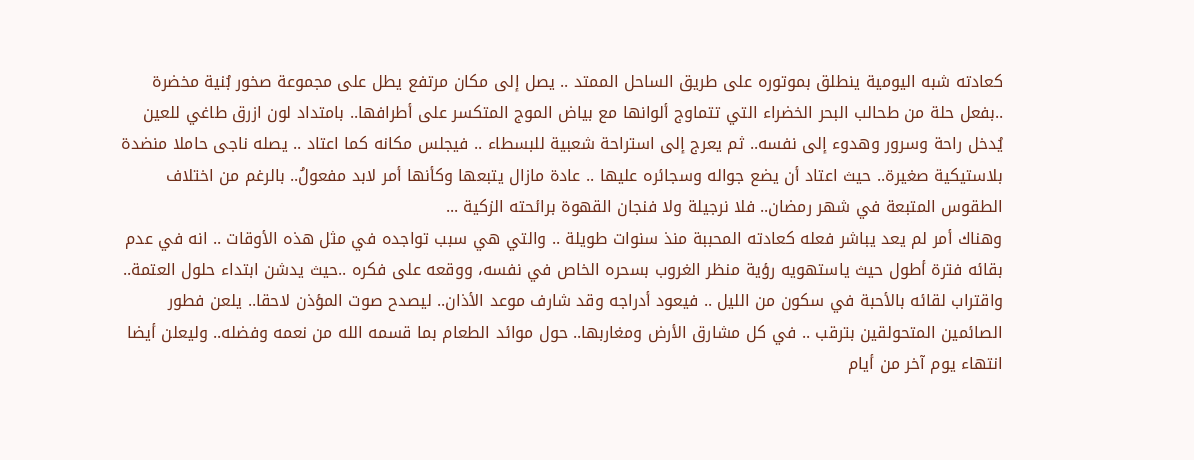كعادته شبه اليومية ينطلق بموتوره على طريق الساحل الممتد .. يصل إلى مكان مرتفع يطل على مجموعة صخور بُنية مخضرة ..بفعل حلة من طحالب البحر الخضراء التي تتماوج ألوانها مع بياض الموج المتكسر على أطرافها.. بامتداد لون ازرق طاغي للعين يُدخل راحة وسرور وهدوء إلى نفسه.. ثم يعرج إلى استراحة شعبية للبسطاء .. فيجلس مكانه كما اعتاد .. يصله ناجى حاملا منضدة بلاستيكية صغيرة.. حيث اعتاد أن يضع جواله وسجائره عليها .. عادة مازال يتبعها وكأنها أمر لابد مفعولُ.. بالرغم من اختلاف الطقوس المتبعة في شهر رمضان.. فلا نرجيلة ولا فنجان القهوة برائحته الزكية ...
وهناك أمر لم يعد يباشر فعله كعادته المحببة منذ سنوات طويلة .. والتي هي سبب تواجده في مثل هذه الأوقات .. انه في عدم بقائه فترة أطول حيث ياستهويه رؤية منظر الغروب بسحره الخاص في نفسه، ووقعه على فكره ..حيث يدشن ابتداء حلول العتمة.. واقتراب لقائه بالأحبة في سكون من الليل .. فيعود أدراجه وقد شارف موعد الأذان.. ليصدح صوت المؤذن لاحقا.. يلعن فطور الصائمين المتحولقين بترقب .. في كل مشارق الأرض ومغاربها.. حول موائد الطعام بما قسمه الله من نعمه وفضله.. وليعلن أيضا انتهاء يوم آخر من أيام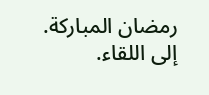رمضان المباركة.
إلى اللقاء.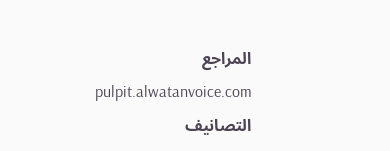المراجع
pulpit.alwatanvoice.com
التصانيف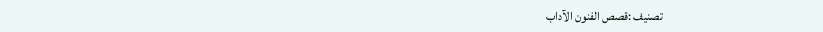تصنيف :قصص الفنون الآداب